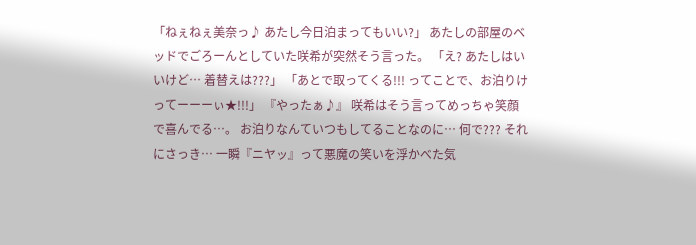「ねぇねぇ美奈っ♪ あたし今日泊まってもいい?」 あたしの部屋のベッドでごろーんとしていた咲希が突然そう言った。 「え? あたしはいいけど… 着替えは???」 「あとで取ってくる!!! ってことで、お泊りけってーーーぃ★!!!」 『やったぁ♪』 咲希はそう言ってめっちゃ笑顔で喜んでる…。 お泊りなんていつもしてることなのに… 何で??? それにさっき… 一瞬『ニヤッ』って悪魔の笑いを浮かべた気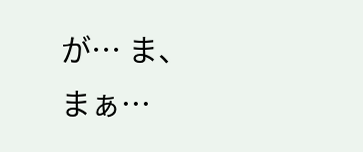が… ま、まぁ…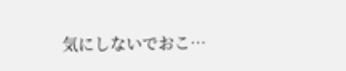気にしないでおこ…